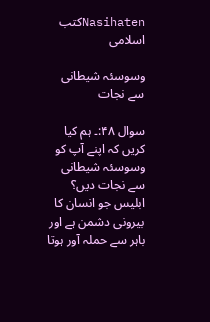Nasihatenکتب اسلامی

وسوسئہ شیطانی سے نجات

سوال ۴۸:۔ ہم کیا کریں کہ اپنے آپ کو وسوسئہ شیطانی سے نجات دیں؟
ابلیس جو انسان کا بیرونی دشمن ہے اور باہر سے حملہ آور ہوتا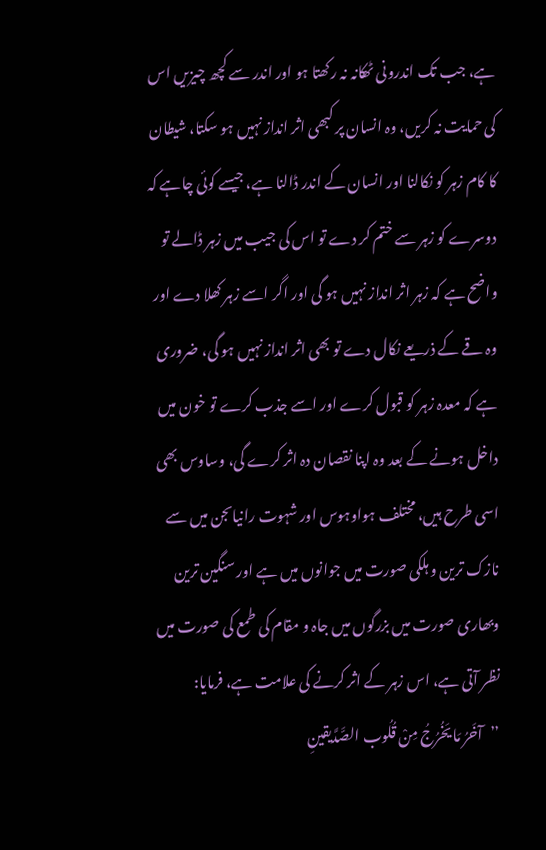ہے، جب تک اندرونی ٹھکانہ نہ رکھتا ہو اور اندر سے کچھ چیزیں اس کی حمایت نہ کریں، وہ انسان پر کبھی اثر انداز نہیں ہو سکتا، شیطان کا کام زہر کو نکالنا اور انسان کے اندر ڈالنا ہے، جیسے کوئی چاہے کہ دوسرے کو زہر سے ختم کر دے تو اس کی جیب میں زہر ڈالے تو واضح ہے کہ زہر اثر انداز نہیں ہو گی اور اگر اسے زہر کھلا دے اور وہ قے کے ذریعے نکال دے تو بھی اثر انداز نہیں ہو گی، ضروری ہے کہ معدہ زہر کو قبول کرے اور اسے جذب کرے تو خون میں داخل ہونے کے بعد وہ اپنا نقصان دہ اثر کرے گی، وساوس بھی اسی طرح ہیں، مختلف ہواوہوس اور شہوت رانیاںجن میں سے نازک ترین و ہلکی صورت میں جوانوں میں ہے اور سنگین ترین وبھاری صورت میں بزرگوں میں جاہ و مقام کی طمع کی صورت میں نظر آتی ہے، اس زہر کے اثر کرنے کی علامت ہے، فرمایا:
’’آخَرُ مَا یَخُرُجُ مِنْ قُلُوب الصَّدَّیقینِ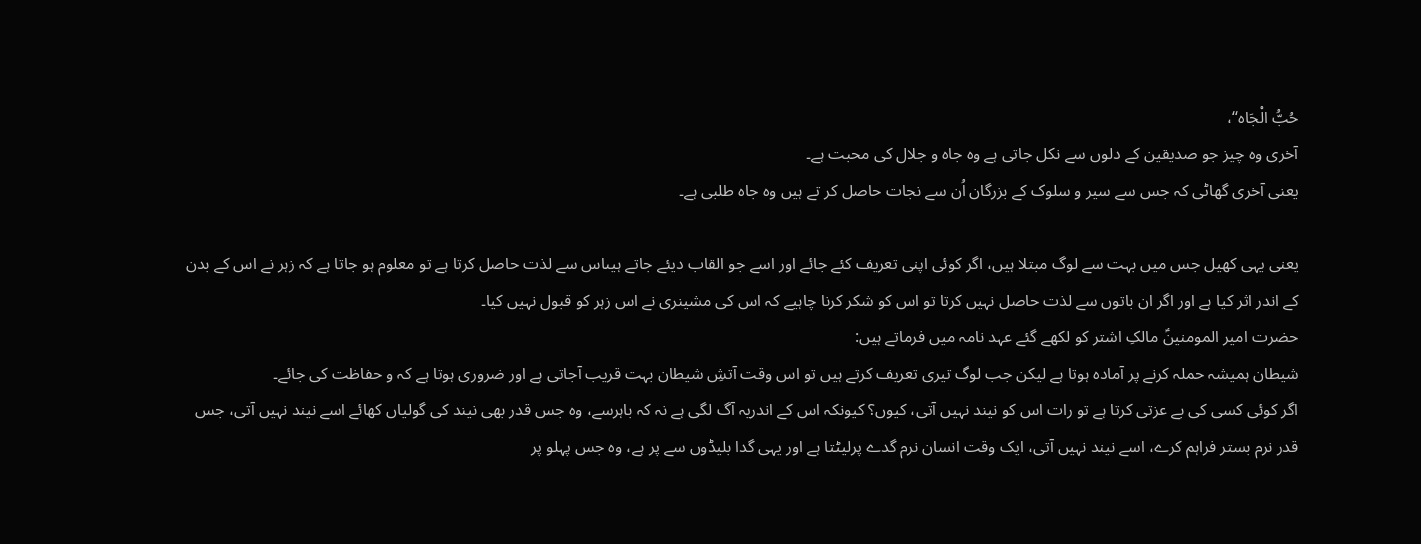حُبُّ الْجَاہ‘‘،
آخری وہ چیز جو صدیقین کے دلوں سے نکل جاتی ہے وہ جاہ و جلال کی محبت ہے۔
یعنی آخری گھاٹی کہ جس سے سیر و سلوک کے بزرگان اُن سے نجات حاصل کر تے ہیں وہ جاہ طلبی ہے۔

یعنی یہی کھیل جس میں بہت سے لوگ مبتلا ہیں، اگر کوئی اپنی تعریف کئے جائے اور اسے جو القاب دیئے جاتے ہیںاس سے لذت حاصل کرتا ہے تو معلوم ہو جاتا ہے کہ زہر نے اس کے بدن کے اندر اثر کیا ہے اور اگر ان باتوں سے لذت حاصل نہیں کرتا تو اس کو شکر کرنا چاہیے کہ اس کی مشینری نے اس زہر کو قبول نہیں کیا۔
حضرت امیر المومنینؑ مالکِ اشتر کو لکھے گئے عہد نامہ میں فرماتے ہیں:
شیطان ہمیشہ حملہ کرنے پر آمادہ ہوتا ہے لیکن جب لوگ تیری تعریف کرتے ہیں تو اس وقت آتشِ شیطان بہت قریب آجاتی ہے اور ضروری ہوتا ہے کہ و حفاظت کی جائے۔
اگر کوئی کسی کی بے عزتی کرتا ہے تو رات اس کو نیند نہیں آتی، کیوں؟ کیونکہ اس کے اندریہ آگ لگی ہے نہ کہ باہرسے، وہ جس قدر بھی نیند کی گولیاں کھائے اسے نیند نہیں آتی، جس قدر نرم بستر فراہم کرے، اسے نیند نہیں آتی، ایک وقت انسان نرم گدے پرلیٹتا ہے اور یہی گدا بلیڈوں سے پر ہے، وہ جس پہلو پر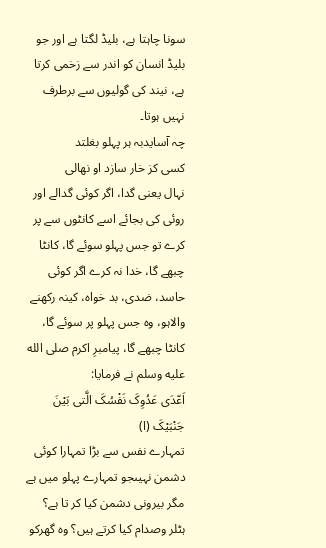سونا چاہتا ہے، بلیڈ لگتا ہے اور جو بلیڈ انسان کو اندر سے زخمی کرتا ہے، نیند کی گولیوں سے برطرف نہیں ہوتا۔
چہ آسایدبہ ہر پہلو بغلتد
کسی کز خار سازد او نھالی
نہال یعنی گدا، اگر کوئی گدالے اور روئی کی بجائے اسے کانٹوں سے پر کرے تو جس پہلو سوئے گا، کانٹا چبھے گا، خدا نہ کرے اگر کوئی حاسد، ضدی، بد خواہ، کینہ رکھنے والاہو، وہ جس پہلو پر سوئے گا، کانٹا چبھے گا، پیامبرِ اکرم صلى الله عليه وسلم نے فرمایا:
اَعّدَی عَدُوِکَ نَفْسُکَ الَّتی بَیْنَ جَنْبَیْکَ (ا)
تمہارے نفس سے بڑا تمہارا کوئی دشمن نہیںجو تمہارے پہلو میں ہے
مگر بیرونی دشمن کیا کر تا ہے؟ ہٹلر وصدام کیا کرتے ہیں؟ وہ گھرکو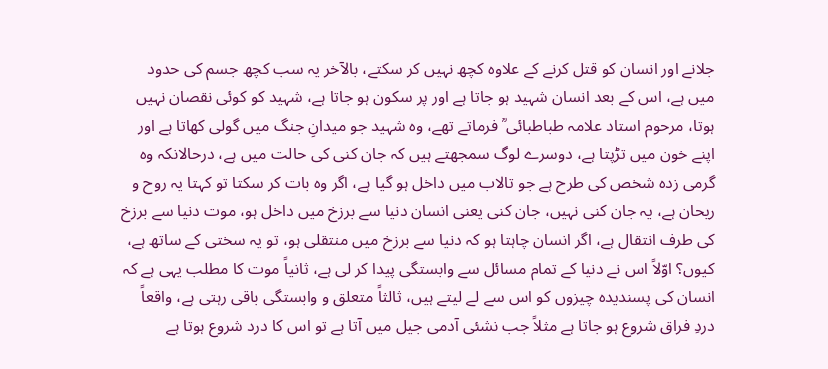جلانے اور انسان کو قتل کرنے کے علاوہ کچھ نہیں کر سکتے، بالآخر یہ سب کچھ جسم کی حدود میں ہے، اس کے بعد انسان شہید ہو جاتا ہے اور پر سکون ہو جاتا ہے، شہید کو کوئی نقصان نہیں ہوتا، مرحوم استاد علامہ طباطبائی ؒ فرماتے تھے، وہ شہید جو میدانِ جنگ میں گولی کھاتا ہے اور اپنے خون میں تڑپتا ہے، دوسرے لوگ سمجھتے ہیں کہ جان کنی کی حالت میں ہے، درحالانکہ وہ گرمی زدہ شخص کی طرح ہے جو تالاب میں داخل ہو گیا ہے، اگر وہ بات کر سکتا تو کہتا یہ روح و ریحان ہے، یہ جان کنی نہیں، جان کنی یعنی انسان دنیا سے برزخ میں داخل ہو، موت دنیا سے برزخ کی طرف انتقال ہے، اگر انسان چاہتا ہو کہ دنیا سے برزخ میں منتقلی ہو، تو یہ سختی کے ساتھ ہے، کیوں؟ اوّلاً اس نے دنیا کے تمام مسائل سے وابستگی پیدا کر لی ہے، ثانیاً موت کا مطلب یہی ہے کہ انسان کی پسندیدہ چیزوں کو اس سے لے لیتے ہیں، ثالثاً متعلق و وابستگی باقی رہتی ہے، واقعاً دردِ فراق شروع ہو جاتا ہے مثلاً جب نشئی آدمی جیل میں آتا ہے تو اس کا درد شروع ہوتا ہے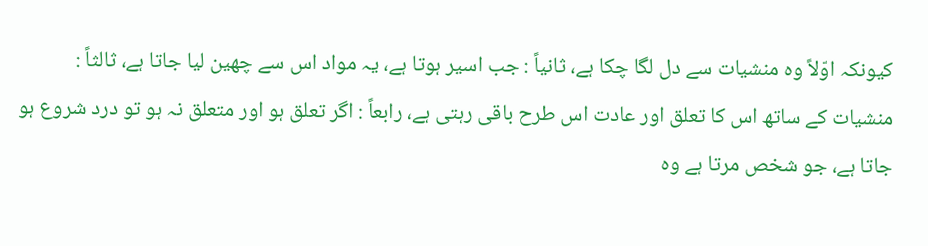کیونکہ اوّلاً وہ منشیات سے دل لگا چکا ہے، ثانیاً : جب اسیر ہوتا ہے، یہ مواد اس سے چھین لیا جاتا ہے، ثالثاً : منشیات کے ساتھ اس کا تعلق اور عادت اس طرح باقی رہتی ہے، رابعاً : اگر تعلق ہو اور متعلق نہ ہو تو درد شروع ہو جاتا ہے، جو شخص مرتا ہے وہ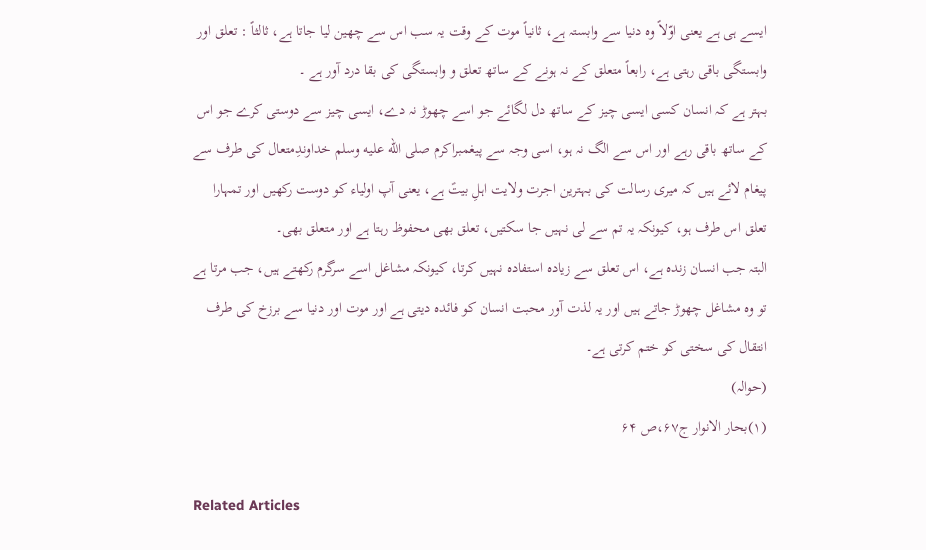ایسے ہی ہے یعنی اوّلاً وہ دنیا سے وابستہ ہے، ثانیاً موت کے وقت یہ سب اس سے چھین لیا جاتا ہے، ثالثاً : تعلق اور وابستگی باقی رہتی ہے، رابعاً متعلق کے نہ ہونے کے ساتھ تعلق و وابستگی کی بقا درد آور ہے ۔
بہتر ہے کہ انسان کسی ایسی چیز کے ساتھ دل لگائے جو اسے چھوڑ نہ دے، ایسی چیز سے دوستی کرے جو اس کے ساتھ باقی رہے اور اس سے الگ نہ ہو، اسی وجہ سے پیغمبراکرم صلى الله عليه وسلم خداوندِمتعال کی طرف سے پیغام لائے ہیں کہ میری رسالت کی بہترین اجرت ولایت اہلِ بیتؑ ہے، یعنی آپ اولیاء کو دوست رکھیں اور تمہارا تعلق اس طرف ہو، کیونکہ یہ تم سے لی نہیں جا سکتیں، تعلق بھی محفوظ رہتا ہے اور متعلق بھی۔
البتہ جب انسان زندہ ہے، اس تعلق سے زیادہ استفادہ نہیں کرتا، کیونکہ مشاغل اسے سرگرم رکھتے ہیں، جب مرتا ہے تو وہ مشاغل چھوڑ جاتے ہیں اور یہ لذت آور محبت انسان کو فائدہ دیتی ہے اور موت اور دنیا سے برزخ کی طرف انتقال کی سختی کو ختم کرتی ہے۔
(حوالہ)
(۱)بحار الانوار ج۶۷،ص ۶۴

Related Articles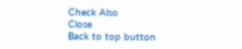Check Also
Close
Back to top button